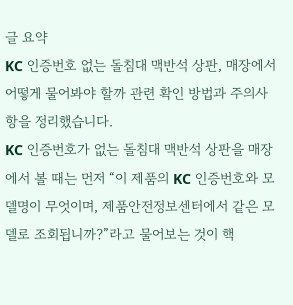글 요약
KC 인증번호 없는 돌침대 맥반석 상판, 매장에서 어떻게 물어봐야 할까 관련 확인 방법과 주의사항을 정리했습니다.
KC 인증번호가 없는 돌침대 맥반석 상판을 매장에서 볼 때는 먼저 “이 제품의 KC 인증번호와 모델명이 무엇이며, 제품안전정보센터에서 같은 모델로 조회됩니까?”라고 물어보는 것이 핵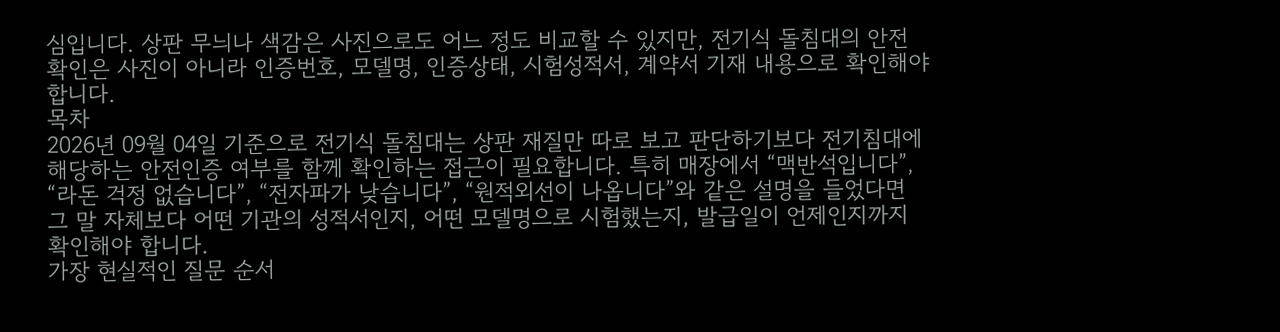심입니다. 상판 무늬나 색감은 사진으로도 어느 정도 비교할 수 있지만, 전기식 돌침대의 안전 확인은 사진이 아니라 인증번호, 모델명, 인증상태, 시험성적서, 계약서 기재 내용으로 확인해야 합니다.
목차
2026년 09월 04일 기준으로 전기식 돌침대는 상판 재질만 따로 보고 판단하기보다 전기침대에 해당하는 안전인증 여부를 함께 확인하는 접근이 필요합니다. 특히 매장에서 “맥반석입니다”, “라돈 걱정 없습니다”, “전자파가 낮습니다”, “원적외선이 나옵니다”와 같은 설명을 들었다면 그 말 자체보다 어떤 기관의 성적서인지, 어떤 모델명으로 시험했는지, 발급일이 언제인지까지 확인해야 합니다.
가장 현실적인 질문 순서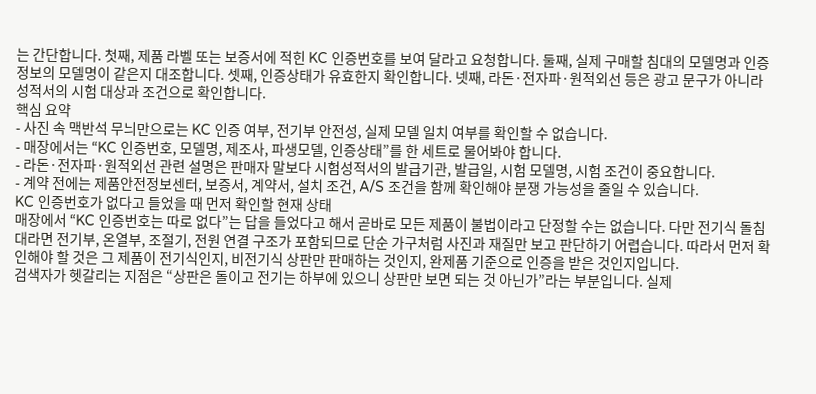는 간단합니다. 첫째, 제품 라벨 또는 보증서에 적힌 KC 인증번호를 보여 달라고 요청합니다. 둘째, 실제 구매할 침대의 모델명과 인증정보의 모델명이 같은지 대조합니다. 셋째, 인증상태가 유효한지 확인합니다. 넷째, 라돈·전자파·원적외선 등은 광고 문구가 아니라 성적서의 시험 대상과 조건으로 확인합니다.
핵심 요약
- 사진 속 맥반석 무늬만으로는 KC 인증 여부, 전기부 안전성, 실제 모델 일치 여부를 확인할 수 없습니다.
- 매장에서는 “KC 인증번호, 모델명, 제조사, 파생모델, 인증상태”를 한 세트로 물어봐야 합니다.
- 라돈·전자파·원적외선 관련 설명은 판매자 말보다 시험성적서의 발급기관, 발급일, 시험 모델명, 시험 조건이 중요합니다.
- 계약 전에는 제품안전정보센터, 보증서, 계약서, 설치 조건, A/S 조건을 함께 확인해야 분쟁 가능성을 줄일 수 있습니다.
KC 인증번호가 없다고 들었을 때 먼저 확인할 현재 상태
매장에서 “KC 인증번호는 따로 없다”는 답을 들었다고 해서 곧바로 모든 제품이 불법이라고 단정할 수는 없습니다. 다만 전기식 돌침대라면 전기부, 온열부, 조절기, 전원 연결 구조가 포함되므로 단순 가구처럼 사진과 재질만 보고 판단하기 어렵습니다. 따라서 먼저 확인해야 할 것은 그 제품이 전기식인지, 비전기식 상판만 판매하는 것인지, 완제품 기준으로 인증을 받은 것인지입니다.
검색자가 헷갈리는 지점은 “상판은 돌이고 전기는 하부에 있으니 상판만 보면 되는 것 아닌가”라는 부분입니다. 실제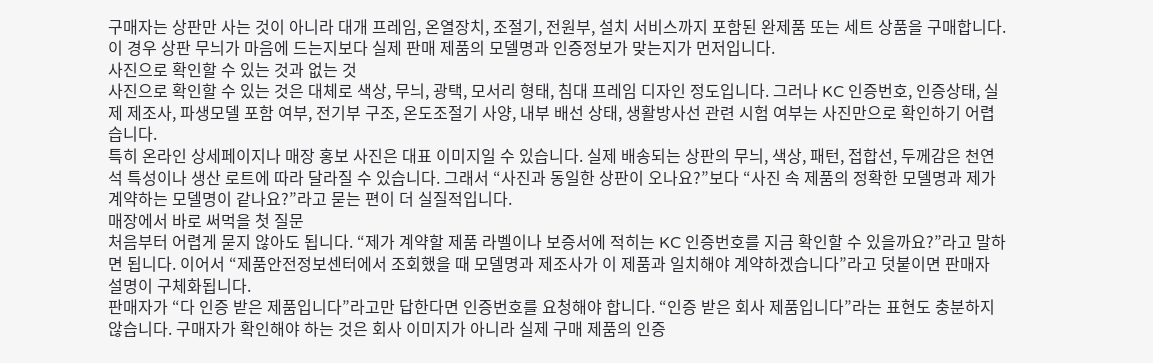구매자는 상판만 사는 것이 아니라 대개 프레임, 온열장치, 조절기, 전원부, 설치 서비스까지 포함된 완제품 또는 세트 상품을 구매합니다. 이 경우 상판 무늬가 마음에 드는지보다 실제 판매 제품의 모델명과 인증정보가 맞는지가 먼저입니다.
사진으로 확인할 수 있는 것과 없는 것
사진으로 확인할 수 있는 것은 대체로 색상, 무늬, 광택, 모서리 형태, 침대 프레임 디자인 정도입니다. 그러나 KC 인증번호, 인증상태, 실제 제조사, 파생모델 포함 여부, 전기부 구조, 온도조절기 사양, 내부 배선 상태, 생활방사선 관련 시험 여부는 사진만으로 확인하기 어렵습니다.
특히 온라인 상세페이지나 매장 홍보 사진은 대표 이미지일 수 있습니다. 실제 배송되는 상판의 무늬, 색상, 패턴, 접합선, 두께감은 천연석 특성이나 생산 로트에 따라 달라질 수 있습니다. 그래서 “사진과 동일한 상판이 오나요?”보다 “사진 속 제품의 정확한 모델명과 제가 계약하는 모델명이 같나요?”라고 묻는 편이 더 실질적입니다.
매장에서 바로 써먹을 첫 질문
처음부터 어렵게 묻지 않아도 됩니다. “제가 계약할 제품 라벨이나 보증서에 적히는 KC 인증번호를 지금 확인할 수 있을까요?”라고 말하면 됩니다. 이어서 “제품안전정보센터에서 조회했을 때 모델명과 제조사가 이 제품과 일치해야 계약하겠습니다”라고 덧붙이면 판매자 설명이 구체화됩니다.
판매자가 “다 인증 받은 제품입니다”라고만 답한다면 인증번호를 요청해야 합니다. “인증 받은 회사 제품입니다”라는 표현도 충분하지 않습니다. 구매자가 확인해야 하는 것은 회사 이미지가 아니라 실제 구매 제품의 인증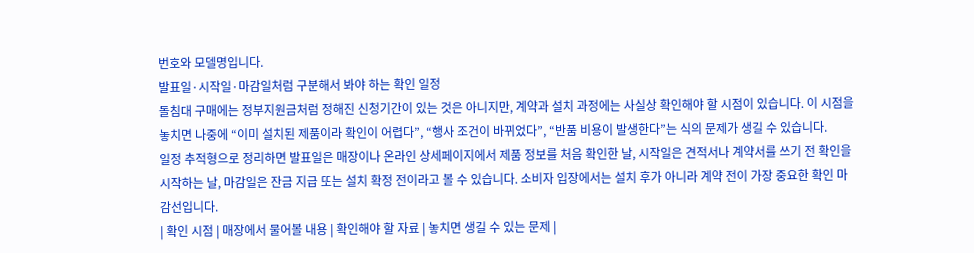번호와 모델명입니다.
발표일·시작일·마감일처럼 구분해서 봐야 하는 확인 일정
돌침대 구매에는 정부지원금처럼 정해진 신청기간이 있는 것은 아니지만, 계약과 설치 과정에는 사실상 확인해야 할 시점이 있습니다. 이 시점을 놓치면 나중에 “이미 설치된 제품이라 확인이 어렵다”, “행사 조건이 바뀌었다”, “반품 비용이 발생한다”는 식의 문제가 생길 수 있습니다.
일정 추적형으로 정리하면 발표일은 매장이나 온라인 상세페이지에서 제품 정보를 처음 확인한 날, 시작일은 견적서나 계약서를 쓰기 전 확인을 시작하는 날, 마감일은 잔금 지급 또는 설치 확정 전이라고 볼 수 있습니다. 소비자 입장에서는 설치 후가 아니라 계약 전이 가장 중요한 확인 마감선입니다.
| 확인 시점 | 매장에서 물어볼 내용 | 확인해야 할 자료 | 놓치면 생길 수 있는 문제 |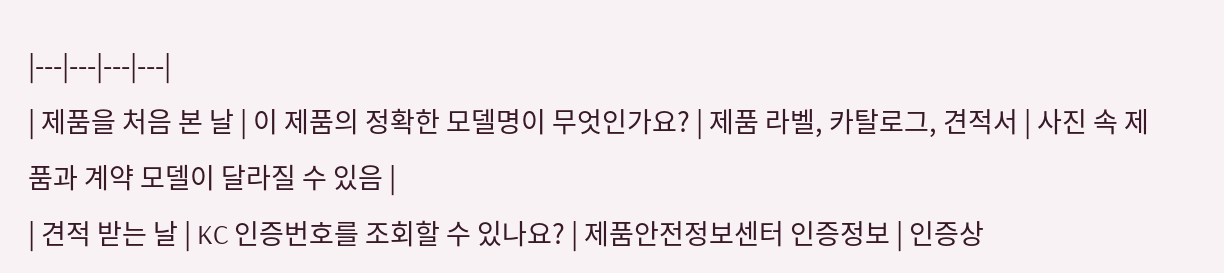|---|---|---|---|
| 제품을 처음 본 날 | 이 제품의 정확한 모델명이 무엇인가요? | 제품 라벨, 카탈로그, 견적서 | 사진 속 제품과 계약 모델이 달라질 수 있음 |
| 견적 받는 날 | KC 인증번호를 조회할 수 있나요? | 제품안전정보센터 인증정보 | 인증상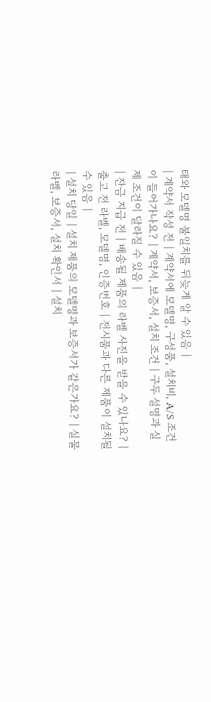태와 모델명 불일치를 뒤늦게 알 수 있음 |
| 계약서 작성 전 | 계약서에 모델명, 구성품, 설치비, A/S 조건이 들어가나요? | 계약서, 보증서, 설치 조건 | 구두 설명과 실제 조건이 달라질 수 있음 |
| 잔금 지급 전 | 배송될 제품의 라벨 사진을 받을 수 있나요? | 출고 전 라벨, 모델명, 인증번호 | 전시품과 다른 제품이 설치될 수 있음 |
| 설치 당일 | 설치 제품의 모델명과 보증서가 같은가요? | 실물 라벨, 보증서, 설치 확인서 | 설치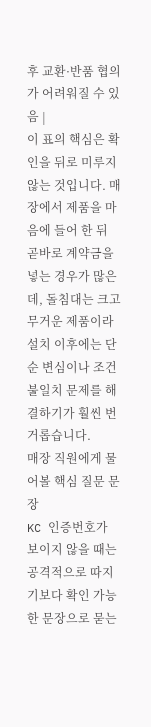후 교환·반품 협의가 어려워질 수 있음 |
이 표의 핵심은 확인을 뒤로 미루지 않는 것입니다. 매장에서 제품을 마음에 들어 한 뒤 곧바로 계약금을 넣는 경우가 많은데, 돌침대는 크고 무거운 제품이라 설치 이후에는 단순 변심이나 조건 불일치 문제를 해결하기가 훨씬 번거롭습니다.
매장 직원에게 물어볼 핵심 질문 문장
KC 인증번호가 보이지 않을 때는 공격적으로 따지기보다 확인 가능한 문장으로 묻는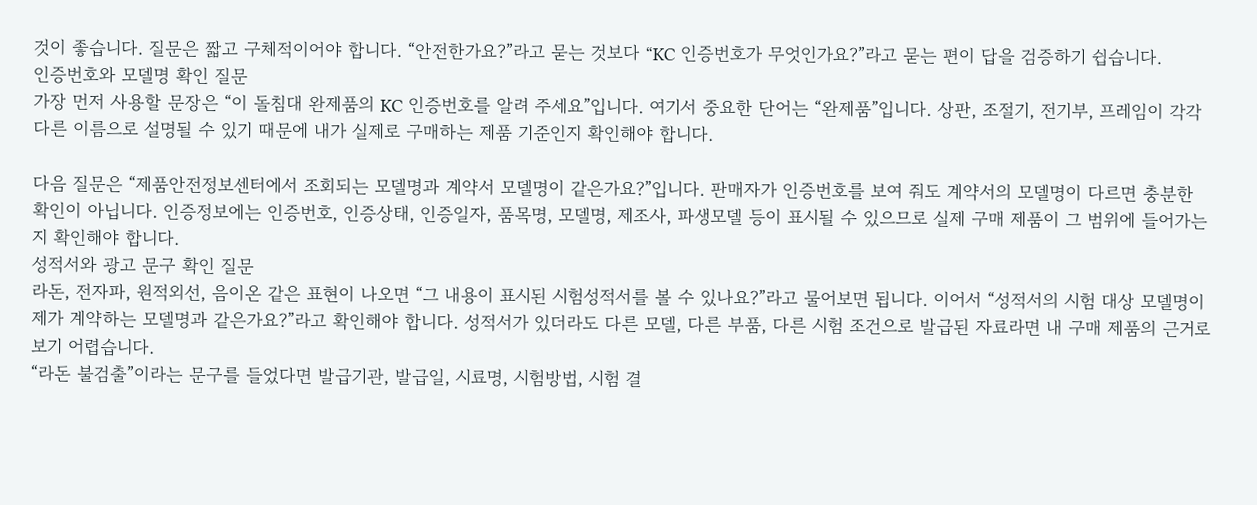것이 좋습니다. 질문은 짧고 구체적이어야 합니다. “안전한가요?”라고 묻는 것보다 “KC 인증번호가 무엇인가요?”라고 묻는 편이 답을 검증하기 쉽습니다.
인증번호와 모델명 확인 질문
가장 먼저 사용할 문장은 “이 돌침대 완제품의 KC 인증번호를 알려 주세요”입니다. 여기서 중요한 단어는 “완제품”입니다. 상판, 조절기, 전기부, 프레임이 각각 다른 이름으로 설명될 수 있기 때문에 내가 실제로 구매하는 제품 기준인지 확인해야 합니다.

다음 질문은 “제품안전정보센터에서 조회되는 모델명과 계약서 모델명이 같은가요?”입니다. 판매자가 인증번호를 보여 줘도 계약서의 모델명이 다르면 충분한 확인이 아닙니다. 인증정보에는 인증번호, 인증상태, 인증일자, 품목명, 모델명, 제조사, 파생모델 등이 표시될 수 있으므로 실제 구매 제품이 그 범위에 들어가는지 확인해야 합니다.
성적서와 광고 문구 확인 질문
라돈, 전자파, 원적외선, 음이온 같은 표현이 나오면 “그 내용이 표시된 시험성적서를 볼 수 있나요?”라고 물어보면 됩니다. 이어서 “성적서의 시험 대상 모델명이 제가 계약하는 모델명과 같은가요?”라고 확인해야 합니다. 성적서가 있더라도 다른 모델, 다른 부품, 다른 시험 조건으로 발급된 자료라면 내 구매 제품의 근거로 보기 어렵습니다.
“라돈 불검출”이라는 문구를 들었다면 발급기관, 발급일, 시료명, 시험방법, 시험 결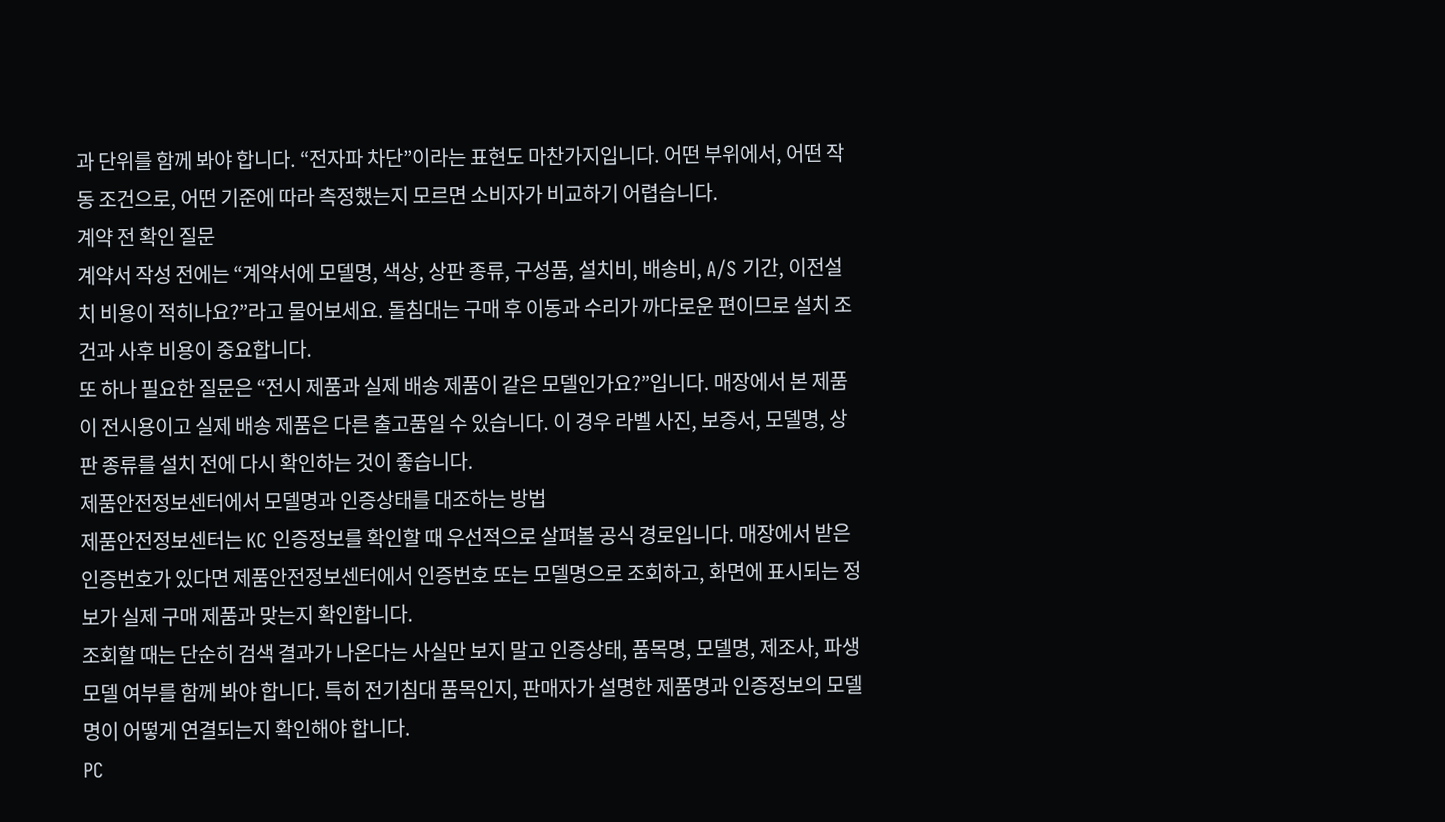과 단위를 함께 봐야 합니다. “전자파 차단”이라는 표현도 마찬가지입니다. 어떤 부위에서, 어떤 작동 조건으로, 어떤 기준에 따라 측정했는지 모르면 소비자가 비교하기 어렵습니다.
계약 전 확인 질문
계약서 작성 전에는 “계약서에 모델명, 색상, 상판 종류, 구성품, 설치비, 배송비, A/S 기간, 이전설치 비용이 적히나요?”라고 물어보세요. 돌침대는 구매 후 이동과 수리가 까다로운 편이므로 설치 조건과 사후 비용이 중요합니다.
또 하나 필요한 질문은 “전시 제품과 실제 배송 제품이 같은 모델인가요?”입니다. 매장에서 본 제품이 전시용이고 실제 배송 제품은 다른 출고품일 수 있습니다. 이 경우 라벨 사진, 보증서, 모델명, 상판 종류를 설치 전에 다시 확인하는 것이 좋습니다.
제품안전정보센터에서 모델명과 인증상태를 대조하는 방법
제품안전정보센터는 KC 인증정보를 확인할 때 우선적으로 살펴볼 공식 경로입니다. 매장에서 받은 인증번호가 있다면 제품안전정보센터에서 인증번호 또는 모델명으로 조회하고, 화면에 표시되는 정보가 실제 구매 제품과 맞는지 확인합니다.
조회할 때는 단순히 검색 결과가 나온다는 사실만 보지 말고 인증상태, 품목명, 모델명, 제조사, 파생모델 여부를 함께 봐야 합니다. 특히 전기침대 품목인지, 판매자가 설명한 제품명과 인증정보의 모델명이 어떻게 연결되는지 확인해야 합니다.
PC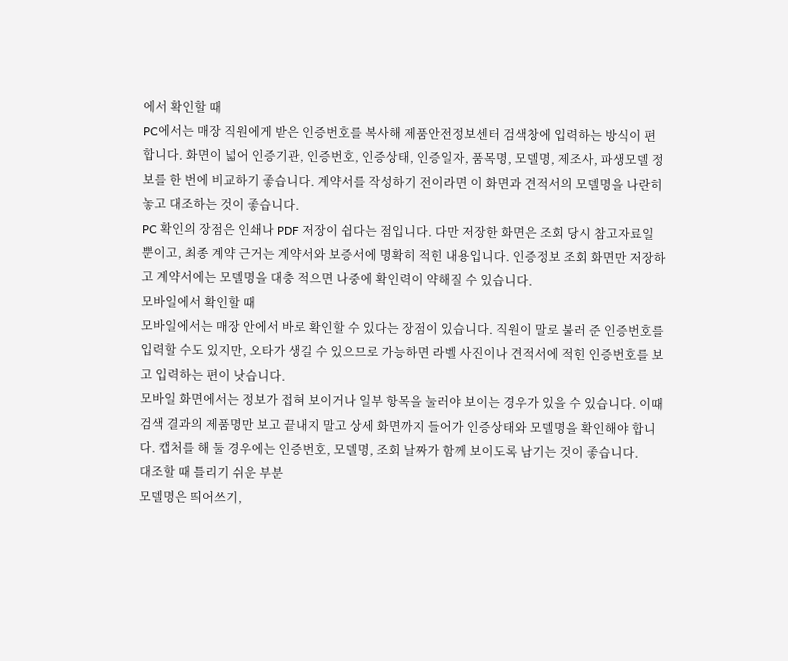에서 확인할 때
PC에서는 매장 직원에게 받은 인증번호를 복사해 제품안전정보센터 검색창에 입력하는 방식이 편합니다. 화면이 넓어 인증기관, 인증번호, 인증상태, 인증일자, 품목명, 모델명, 제조사, 파생모델 정보를 한 번에 비교하기 좋습니다. 계약서를 작성하기 전이라면 이 화면과 견적서의 모델명을 나란히 놓고 대조하는 것이 좋습니다.
PC 확인의 장점은 인쇄나 PDF 저장이 쉽다는 점입니다. 다만 저장한 화면은 조회 당시 참고자료일 뿐이고, 최종 계약 근거는 계약서와 보증서에 명확히 적힌 내용입니다. 인증정보 조회 화면만 저장하고 계약서에는 모델명을 대충 적으면 나중에 확인력이 약해질 수 있습니다.
모바일에서 확인할 때
모바일에서는 매장 안에서 바로 확인할 수 있다는 장점이 있습니다. 직원이 말로 불러 준 인증번호를 입력할 수도 있지만, 오타가 생길 수 있으므로 가능하면 라벨 사진이나 견적서에 적힌 인증번호를 보고 입력하는 편이 낫습니다.
모바일 화면에서는 정보가 접혀 보이거나 일부 항목을 눌러야 보이는 경우가 있을 수 있습니다. 이때 검색 결과의 제품명만 보고 끝내지 말고 상세 화면까지 들어가 인증상태와 모델명을 확인해야 합니다. 캡처를 해 둘 경우에는 인증번호, 모델명, 조회 날짜가 함께 보이도록 남기는 것이 좋습니다.
대조할 때 틀리기 쉬운 부분
모델명은 띄어쓰기,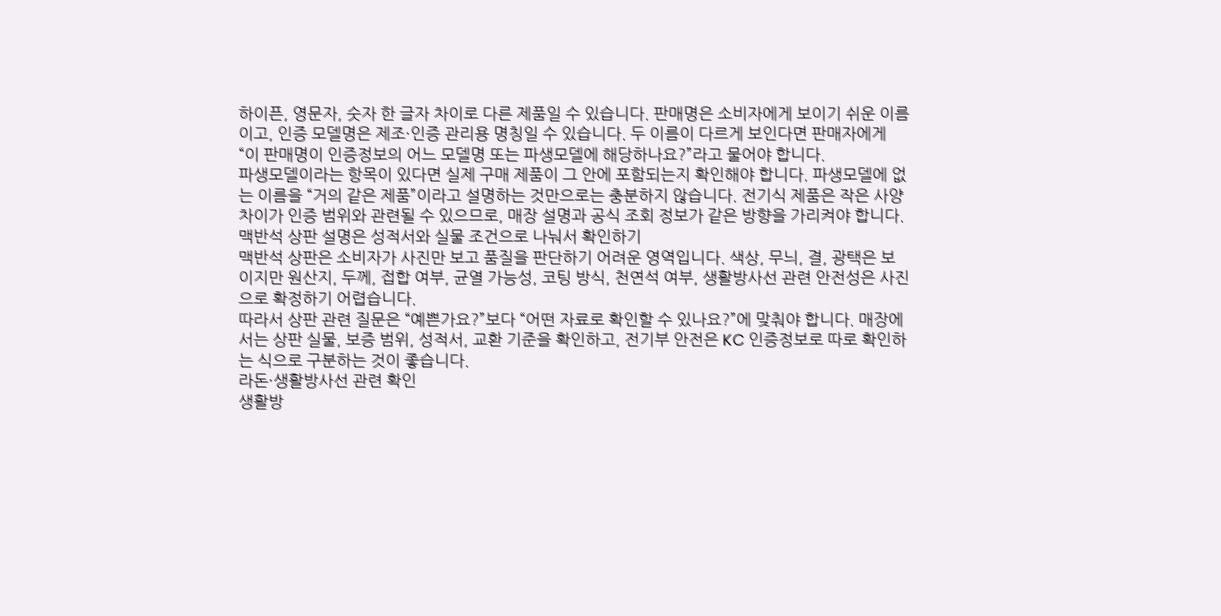하이픈, 영문자, 숫자 한 글자 차이로 다른 제품일 수 있습니다. 판매명은 소비자에게 보이기 쉬운 이름이고, 인증 모델명은 제조·인증 관리용 명칭일 수 있습니다. 두 이름이 다르게 보인다면 판매자에게 “이 판매명이 인증정보의 어느 모델명 또는 파생모델에 해당하나요?”라고 물어야 합니다.
파생모델이라는 항목이 있다면 실제 구매 제품이 그 안에 포함되는지 확인해야 합니다. 파생모델에 없는 이름을 “거의 같은 제품”이라고 설명하는 것만으로는 충분하지 않습니다. 전기식 제품은 작은 사양 차이가 인증 범위와 관련될 수 있으므로, 매장 설명과 공식 조회 정보가 같은 방향을 가리켜야 합니다.
맥반석 상판 설명은 성적서와 실물 조건으로 나눠서 확인하기
맥반석 상판은 소비자가 사진만 보고 품질을 판단하기 어려운 영역입니다. 색상, 무늬, 결, 광택은 보이지만 원산지, 두께, 접합 여부, 균열 가능성, 코팅 방식, 천연석 여부, 생활방사선 관련 안전성은 사진으로 확정하기 어렵습니다.
따라서 상판 관련 질문은 “예쁜가요?”보다 “어떤 자료로 확인할 수 있나요?”에 맞춰야 합니다. 매장에서는 상판 실물, 보증 범위, 성적서, 교환 기준을 확인하고, 전기부 안전은 KC 인증정보로 따로 확인하는 식으로 구분하는 것이 좋습니다.
라돈·생활방사선 관련 확인
생활방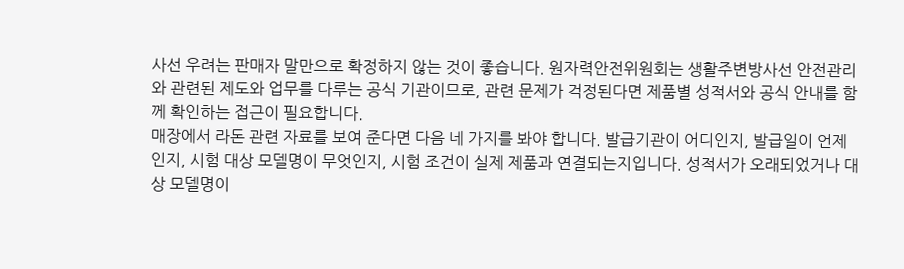사선 우려는 판매자 말만으로 확정하지 않는 것이 좋습니다. 원자력안전위원회는 생활주변방사선 안전관리와 관련된 제도와 업무를 다루는 공식 기관이므로, 관련 문제가 걱정된다면 제품별 성적서와 공식 안내를 함께 확인하는 접근이 필요합니다.
매장에서 라돈 관련 자료를 보여 준다면 다음 네 가지를 봐야 합니다. 발급기관이 어디인지, 발급일이 언제인지, 시험 대상 모델명이 무엇인지, 시험 조건이 실제 제품과 연결되는지입니다. 성적서가 오래되었거나 대상 모델명이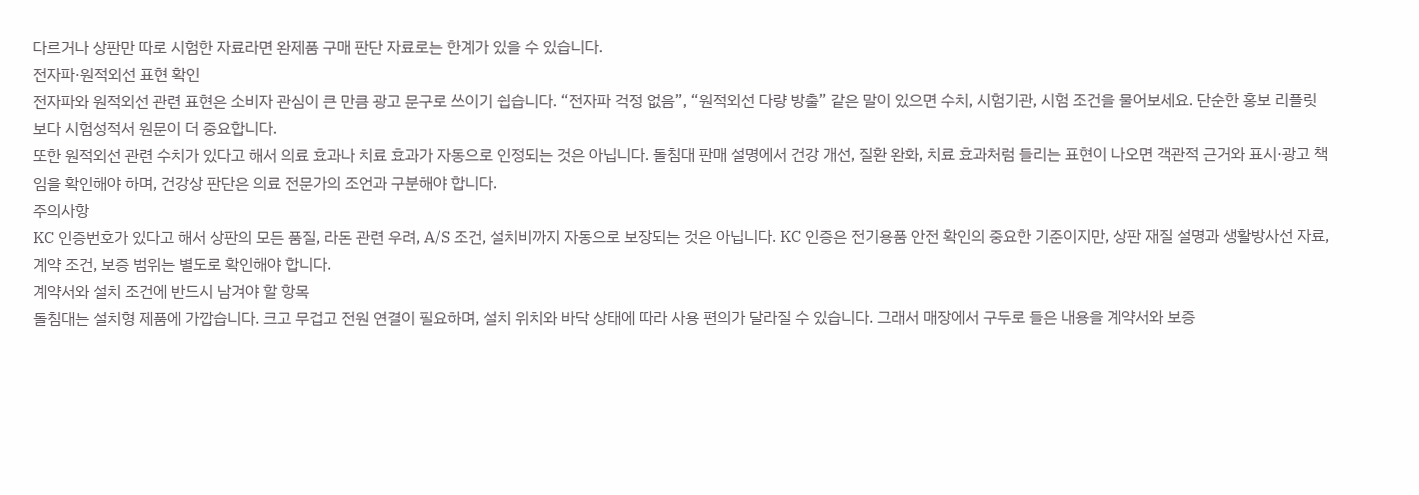다르거나 상판만 따로 시험한 자료라면 완제품 구매 판단 자료로는 한계가 있을 수 있습니다.
전자파·원적외선 표현 확인
전자파와 원적외선 관련 표현은 소비자 관심이 큰 만큼 광고 문구로 쓰이기 쉽습니다. “전자파 걱정 없음”, “원적외선 다량 방출” 같은 말이 있으면 수치, 시험기관, 시험 조건을 물어보세요. 단순한 홍보 리플릿보다 시험성적서 원문이 더 중요합니다.
또한 원적외선 관련 수치가 있다고 해서 의료 효과나 치료 효과가 자동으로 인정되는 것은 아닙니다. 돌침대 판매 설명에서 건강 개선, 질환 완화, 치료 효과처럼 들리는 표현이 나오면 객관적 근거와 표시·광고 책임을 확인해야 하며, 건강상 판단은 의료 전문가의 조언과 구분해야 합니다.
주의사항
KC 인증번호가 있다고 해서 상판의 모든 품질, 라돈 관련 우려, A/S 조건, 설치비까지 자동으로 보장되는 것은 아닙니다. KC 인증은 전기용품 안전 확인의 중요한 기준이지만, 상판 재질 설명과 생활방사선 자료, 계약 조건, 보증 범위는 별도로 확인해야 합니다.
계약서와 설치 조건에 반드시 남겨야 할 항목
돌침대는 설치형 제품에 가깝습니다. 크고 무겁고 전원 연결이 필요하며, 설치 위치와 바닥 상태에 따라 사용 편의가 달라질 수 있습니다. 그래서 매장에서 구두로 들은 내용을 계약서와 보증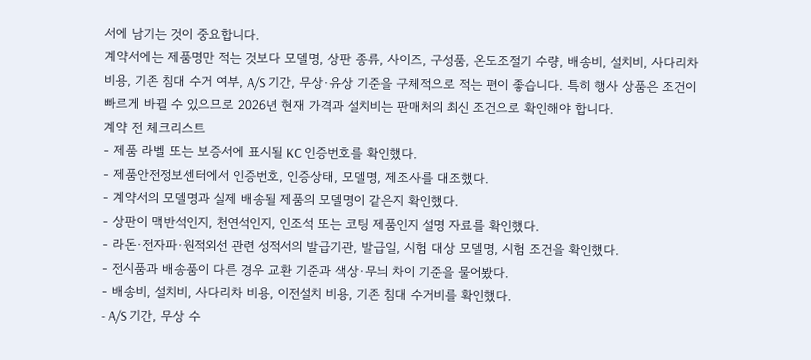서에 남기는 것이 중요합니다.
계약서에는 제품명만 적는 것보다 모델명, 상판 종류, 사이즈, 구성품, 온도조절기 수량, 배송비, 설치비, 사다리차 비용, 기존 침대 수거 여부, A/S 기간, 무상·유상 기준을 구체적으로 적는 편이 좋습니다. 특히 행사 상품은 조건이 빠르게 바뀔 수 있으므로 2026년 현재 가격과 설치비는 판매처의 최신 조건으로 확인해야 합니다.
계약 전 체크리스트
- 제품 라벨 또는 보증서에 표시될 KC 인증번호를 확인했다.
- 제품안전정보센터에서 인증번호, 인증상태, 모델명, 제조사를 대조했다.
- 계약서의 모델명과 실제 배송될 제품의 모델명이 같은지 확인했다.
- 상판이 맥반석인지, 천연석인지, 인조석 또는 코팅 제품인지 설명 자료를 확인했다.
- 라돈·전자파·원적외선 관련 성적서의 발급기관, 발급일, 시험 대상 모델명, 시험 조건을 확인했다.
- 전시품과 배송품이 다른 경우 교환 기준과 색상·무늬 차이 기준을 물어봤다.
- 배송비, 설치비, 사다리차 비용, 이전설치 비용, 기존 침대 수거비를 확인했다.
- A/S 기간, 무상 수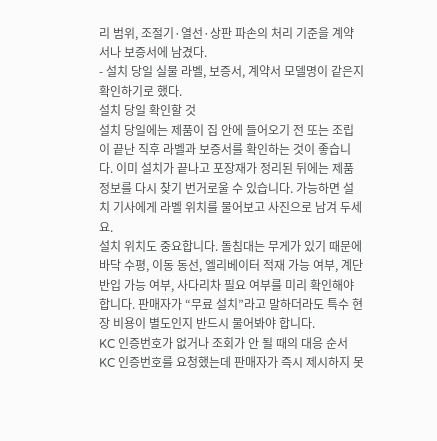리 범위, 조절기·열선·상판 파손의 처리 기준을 계약서나 보증서에 남겼다.
- 설치 당일 실물 라벨, 보증서, 계약서 모델명이 같은지 확인하기로 했다.
설치 당일 확인할 것
설치 당일에는 제품이 집 안에 들어오기 전 또는 조립이 끝난 직후 라벨과 보증서를 확인하는 것이 좋습니다. 이미 설치가 끝나고 포장재가 정리된 뒤에는 제품 정보를 다시 찾기 번거로울 수 있습니다. 가능하면 설치 기사에게 라벨 위치를 물어보고 사진으로 남겨 두세요.
설치 위치도 중요합니다. 돌침대는 무게가 있기 때문에 바닥 수평, 이동 동선, 엘리베이터 적재 가능 여부, 계단 반입 가능 여부, 사다리차 필요 여부를 미리 확인해야 합니다. 판매자가 “무료 설치”라고 말하더라도 특수 현장 비용이 별도인지 반드시 물어봐야 합니다.
KC 인증번호가 없거나 조회가 안 될 때의 대응 순서
KC 인증번호를 요청했는데 판매자가 즉시 제시하지 못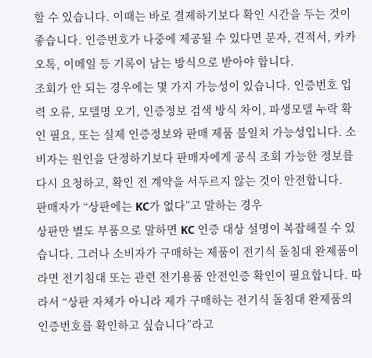할 수 있습니다. 이때는 바로 결제하기보다 확인 시간을 두는 것이 좋습니다. 인증번호가 나중에 제공될 수 있다면 문자, 견적서, 카카오톡, 이메일 등 기록이 남는 방식으로 받아야 합니다.
조회가 안 되는 경우에는 몇 가지 가능성이 있습니다. 인증번호 입력 오류, 모델명 오기, 인증정보 검색 방식 차이, 파생모델 누락 확인 필요, 또는 실제 인증정보와 판매 제품 불일치 가능성입니다. 소비자는 원인을 단정하기보다 판매자에게 공식 조회 가능한 정보를 다시 요청하고, 확인 전 계약을 서두르지 않는 것이 안전합니다.
판매자가 “상판에는 KC가 없다”고 말하는 경우
상판만 별도 부품으로 말하면 KC 인증 대상 설명이 복잡해질 수 있습니다. 그러나 소비자가 구매하는 제품이 전기식 돌침대 완제품이라면 전기침대 또는 관련 전기용품 안전인증 확인이 필요합니다. 따라서 “상판 자체가 아니라 제가 구매하는 전기식 돌침대 완제품의 인증번호를 확인하고 싶습니다”라고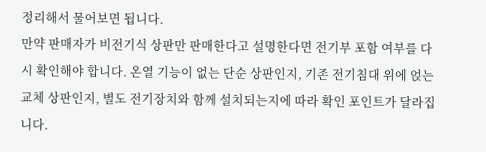정리해서 물어보면 됩니다.
만약 판매자가 비전기식 상판만 판매한다고 설명한다면 전기부 포함 여부를 다시 확인해야 합니다. 온열 기능이 없는 단순 상판인지, 기존 전기침대 위에 얹는 교체 상판인지, 별도 전기장치와 함께 설치되는지에 따라 확인 포인트가 달라집니다.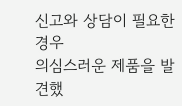신고와 상담이 필요한 경우
의심스러운 제품을 발견했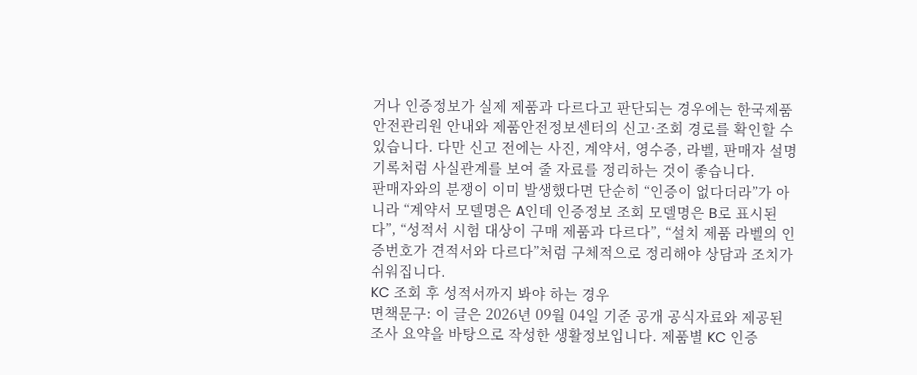거나 인증정보가 실제 제품과 다르다고 판단되는 경우에는 한국제품안전관리원 안내와 제품안전정보센터의 신고·조회 경로를 확인할 수 있습니다. 다만 신고 전에는 사진, 계약서, 영수증, 라벨, 판매자 설명 기록처럼 사실관계를 보여 줄 자료를 정리하는 것이 좋습니다.
판매자와의 분쟁이 이미 발생했다면 단순히 “인증이 없다더라”가 아니라 “계약서 모델명은 A인데 인증정보 조회 모델명은 B로 표시된다”, “성적서 시험 대상이 구매 제품과 다르다”, “설치 제품 라벨의 인증번호가 견적서와 다르다”처럼 구체적으로 정리해야 상담과 조치가 쉬워집니다.
KC 조회 후 성적서까지 봐야 하는 경우
면책문구: 이 글은 2026년 09월 04일 기준 공개 공식자료와 제공된 조사 요약을 바탕으로 작성한 생활정보입니다. 제품별 KC 인증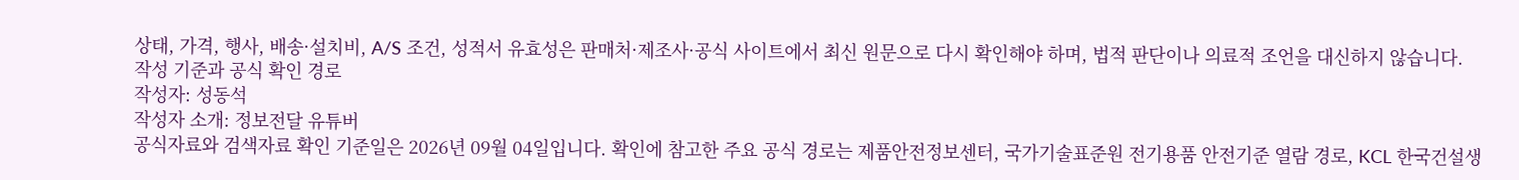상태, 가격, 행사, 배송·설치비, A/S 조건, 성적서 유효성은 판매처·제조사·공식 사이트에서 최신 원문으로 다시 확인해야 하며, 법적 판단이나 의료적 조언을 대신하지 않습니다.
작성 기준과 공식 확인 경로
작성자: 성동석
작성자 소개: 정보전달 유튜버
공식자료와 검색자료 확인 기준일은 2026년 09월 04일입니다. 확인에 참고한 주요 공식 경로는 제품안전정보센터, 국가기술표준원 전기용품 안전기준 열람 경로, KCL 한국건설생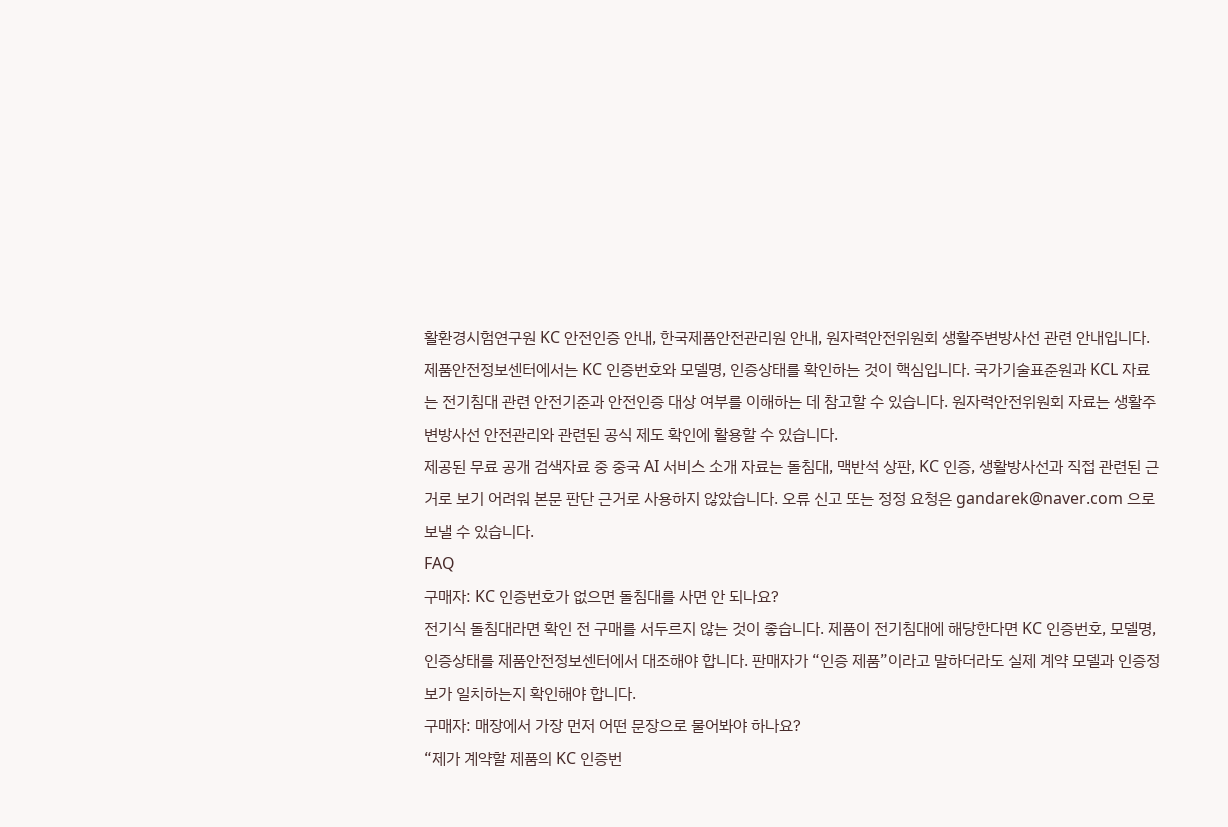활환경시험연구원 KC 안전인증 안내, 한국제품안전관리원 안내, 원자력안전위원회 생활주변방사선 관련 안내입니다.
제품안전정보센터에서는 KC 인증번호와 모델명, 인증상태를 확인하는 것이 핵심입니다. 국가기술표준원과 KCL 자료는 전기침대 관련 안전기준과 안전인증 대상 여부를 이해하는 데 참고할 수 있습니다. 원자력안전위원회 자료는 생활주변방사선 안전관리와 관련된 공식 제도 확인에 활용할 수 있습니다.
제공된 무료 공개 검색자료 중 중국 AI 서비스 소개 자료는 돌침대, 맥반석 상판, KC 인증, 생활방사선과 직접 관련된 근거로 보기 어려워 본문 판단 근거로 사용하지 않았습니다. 오류 신고 또는 정정 요청은 gandarek@naver.com 으로 보낼 수 있습니다.
FAQ
구매자: KC 인증번호가 없으면 돌침대를 사면 안 되나요?
전기식 돌침대라면 확인 전 구매를 서두르지 않는 것이 좋습니다. 제품이 전기침대에 해당한다면 KC 인증번호, 모델명, 인증상태를 제품안전정보센터에서 대조해야 합니다. 판매자가 “인증 제품”이라고 말하더라도 실제 계약 모델과 인증정보가 일치하는지 확인해야 합니다.
구매자: 매장에서 가장 먼저 어떤 문장으로 물어봐야 하나요?
“제가 계약할 제품의 KC 인증번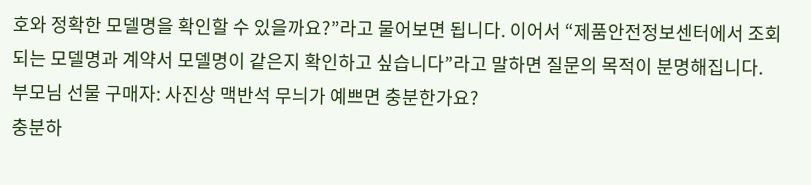호와 정확한 모델명을 확인할 수 있을까요?”라고 물어보면 됩니다. 이어서 “제품안전정보센터에서 조회되는 모델명과 계약서 모델명이 같은지 확인하고 싶습니다”라고 말하면 질문의 목적이 분명해집니다.
부모님 선물 구매자: 사진상 맥반석 무늬가 예쁘면 충분한가요?
충분하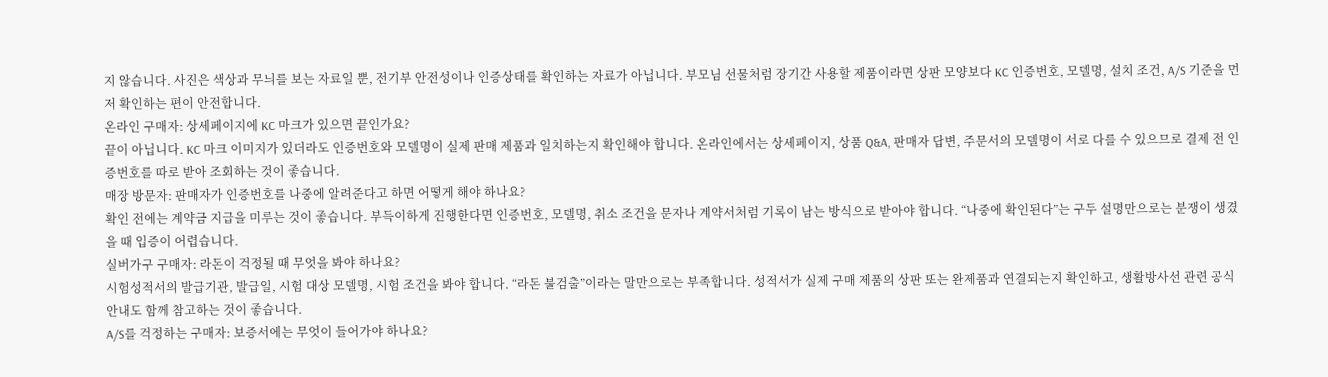지 않습니다. 사진은 색상과 무늬를 보는 자료일 뿐, 전기부 안전성이나 인증상태를 확인하는 자료가 아닙니다. 부모님 선물처럼 장기간 사용할 제품이라면 상판 모양보다 KC 인증번호, 모델명, 설치 조건, A/S 기준을 먼저 확인하는 편이 안전합니다.
온라인 구매자: 상세페이지에 KC 마크가 있으면 끝인가요?
끝이 아닙니다. KC 마크 이미지가 있더라도 인증번호와 모델명이 실제 판매 제품과 일치하는지 확인해야 합니다. 온라인에서는 상세페이지, 상품 Q&A, 판매자 답변, 주문서의 모델명이 서로 다를 수 있으므로 결제 전 인증번호를 따로 받아 조회하는 것이 좋습니다.
매장 방문자: 판매자가 인증번호를 나중에 알려준다고 하면 어떻게 해야 하나요?
확인 전에는 계약금 지급을 미루는 것이 좋습니다. 부득이하게 진행한다면 인증번호, 모델명, 취소 조건을 문자나 계약서처럼 기록이 남는 방식으로 받아야 합니다. “나중에 확인된다”는 구두 설명만으로는 분쟁이 생겼을 때 입증이 어렵습니다.
실버가구 구매자: 라돈이 걱정될 때 무엇을 봐야 하나요?
시험성적서의 발급기관, 발급일, 시험 대상 모델명, 시험 조건을 봐야 합니다. “라돈 불검출”이라는 말만으로는 부족합니다. 성적서가 실제 구매 제품의 상판 또는 완제품과 연결되는지 확인하고, 생활방사선 관련 공식 안내도 함께 참고하는 것이 좋습니다.
A/S를 걱정하는 구매자: 보증서에는 무엇이 들어가야 하나요?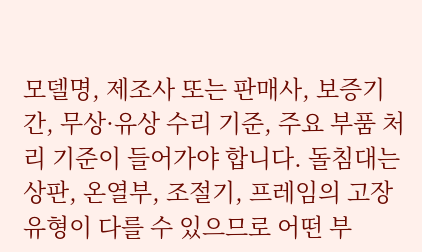모델명, 제조사 또는 판매사, 보증기간, 무상·유상 수리 기준, 주요 부품 처리 기준이 들어가야 합니다. 돌침대는 상판, 온열부, 조절기, 프레임의 고장 유형이 다를 수 있으므로 어떤 부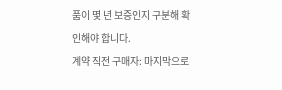품이 몇 년 보증인지 구분해 확인해야 합니다.
계약 직전 구매자: 마지막으로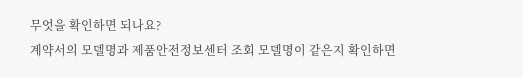무엇을 확인하면 되나요?
계약서의 모델명과 제품안전정보센터 조회 모델명이 같은지 확인하면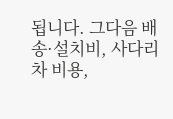됩니다. 그다음 배송·설치비, 사다리차 비용,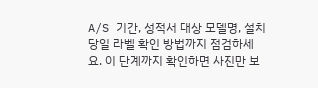A/S 기간, 성적서 대상 모델명, 설치 당일 라벨 확인 방법까지 점검하세요. 이 단계까지 확인하면 사진만 보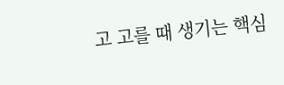고 고를 때 생기는 핵심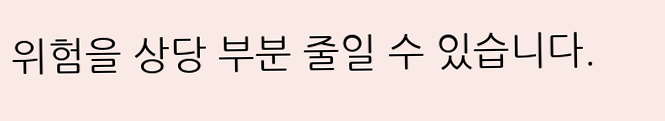위험을 상당 부분 줄일 수 있습니다.